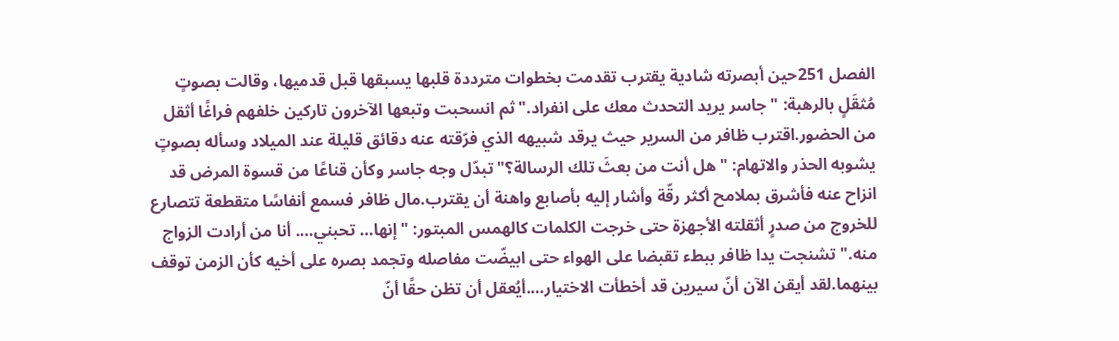الفصل 251حين أبصرته شادية يقترب تقدمت بخطوات مترددة قلبها يسبقها قبل قدميها، وقالت بصوتٍ مُثقَلٍ بالرهبة: "جاسر يريد التحدث معك على انفراد."ثم انسحبت وتبعها الآخرون تاركين خلفهم فراغًا أثقل من الحضور.اقترب ظافر من السرير حيث يرقد شبيهه الذي فرّقته عنه دقائق قليلة عند الميلاد وسأله بصوتٍ يشوبه الحذر والاتهام: "هل أنت من بعثَ تلك الرسالة؟"تبدّل وجه جاسر وكأن قناعًا من قسوة المرض قد انزاح عنه فأشرق بملامح أكثر رقّة وأشار إليه بأصابع واهنة أن يقترب.مال ظافر فسمع أنفاسًا متقطعة تتصارع للخروج من صدرٍ أثقلته الأجهزة حتى خرجت الكلمات كالهمس المبتور: "إنها… تحبني…. أنا من أرادت الزواج منه."تشنجت يدا ظافر ببطء تقبضا على الهواء حتى ابيضّت مفاصله وتجمد بصره على أخيه كأن الزمن توقف بينهما.لقد أيقن الآن أنّ سيرين قد أخطأت الاختيار….أيُعقل أن تظن حقًا أنّ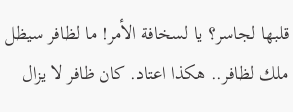قلبها لجاسر؟ يا لسخافة الأمر! ما لظافر سيظل ملك لظافر.. هكذا اعتاد. كان ظافر لا يزال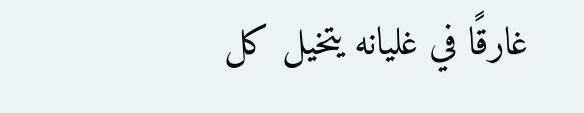غارقًا في غليانه يتخيل كل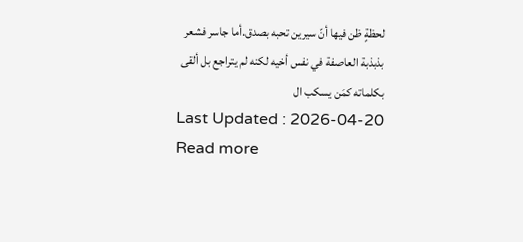لحظةٍ ظن فيها أنّ سيرين تحبه بصدق.أما جاسر فشعر بذبذبة العاصفة في نفس أخيه لكنه لم يتراجع بل ألقى بكلماته كمَن يسكب ال
Last Updated : 2026-04-20 Read more